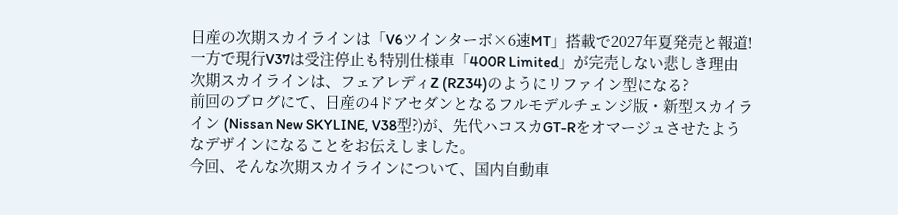日産の次期スカイラインは「V6ツインターボ×6速MT」搭載で2027年夏発売と報道!一方で現行V37は受注停止も特別仕様車「400R Limited」が完売しない悲しき理由
次期スカイラインは、フェアレディZ (RZ34)のようにリファイン型になる?
前回のブログにて、日産の4ドアセダンとなるフルモデルチェンジ版・新型スカイライン (Nissan New SKYLINE, V38型?)が、先代ハコスカGT-Rをオマージュさせたようなデザインになることをお伝えしました。
今回、そんな次期スカイラインについて、国内自動車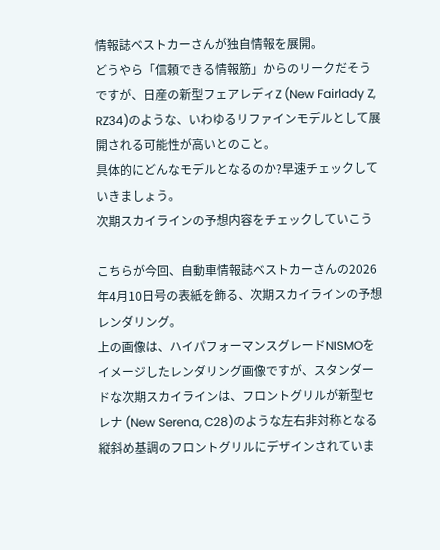情報誌ベストカーさんが独自情報を展開。
どうやら「信頼できる情報筋」からのリークだそうですが、日産の新型フェアレディZ (New Fairlady Z, RZ34)のような、いわゆるリファインモデルとして展開される可能性が高いとのこと。
具体的にどんなモデルとなるのか?早速チェックしていきましょう。
次期スカイラインの予想内容をチェックしていこう

こちらが今回、自動車情報誌ベストカーさんの2026年4月10日号の表紙を飾る、次期スカイラインの予想レンダリング。
上の画像は、ハイパフォーマンスグレードNISMOをイメージしたレンダリング画像ですが、スタンダードな次期スカイラインは、フロントグリルが新型セレナ (New Serena, C28)のような左右非対称となる縦斜め基調のフロントグリルにデザインされていま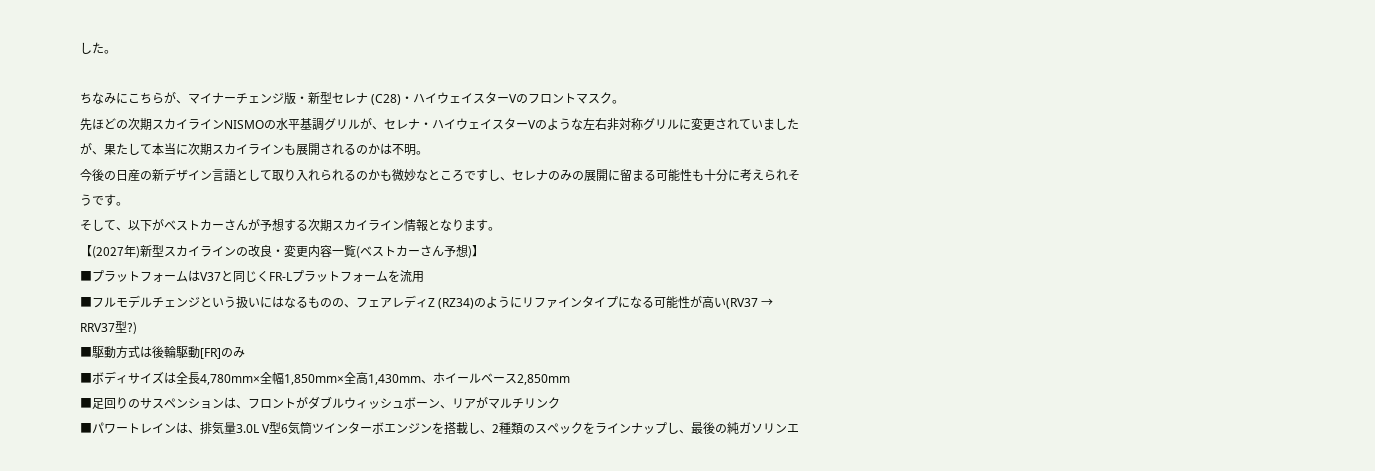した。

ちなみにこちらが、マイナーチェンジ版・新型セレナ (C28)・ハイウェイスターVのフロントマスク。
先ほどの次期スカイラインNISMOの水平基調グリルが、セレナ・ハイウェイスターVのような左右非対称グリルに変更されていましたが、果たして本当に次期スカイラインも展開されるのかは不明。
今後の日産の新デザイン言語として取り入れられるのかも微妙なところですし、セレナのみの展開に留まる可能性も十分に考えられそうです。
そして、以下がベストカーさんが予想する次期スカイライン情報となります。
【(2027年)新型スカイラインの改良・変更内容一覧(ベストカーさん予想)】
■プラットフォームはV37と同じくFR-Lプラットフォームを流用
■フルモデルチェンジという扱いにはなるものの、フェアレディZ (RZ34)のようにリファインタイプになる可能性が高い(RV37 → RRV37型?)
■駆動方式は後輪駆動[FR]のみ
■ボディサイズは全長4,780mm×全幅1,850mm×全高1,430mm、ホイールベース2,850mm
■足回りのサスペンションは、フロントがダブルウィッシュボーン、リアがマルチリンク
■パワートレインは、排気量3.0L V型6気筒ツインターボエンジンを搭載し、2種類のスペックをラインナップし、最後の純ガソリンエ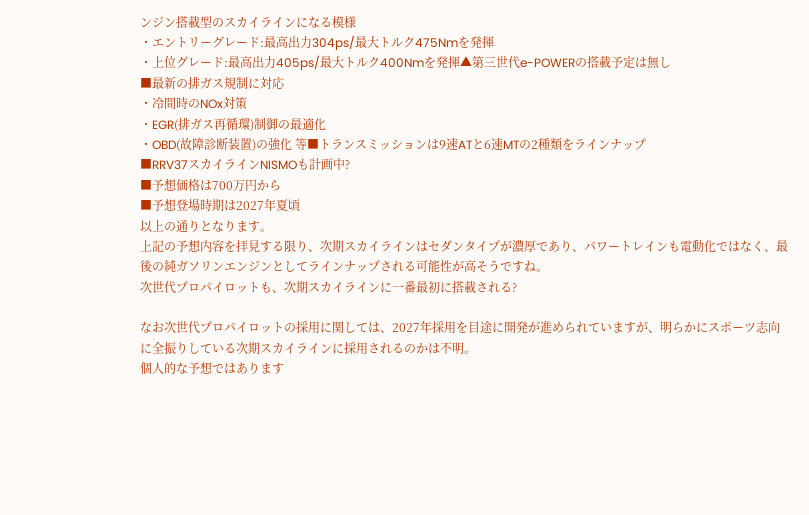ンジン搭載型のスカイラインになる模様
・エントリーグレード:最高出力304ps/最大トルク475Nmを発揮
・上位グレード:最高出力405ps/最大トルク400Nmを発揮▲第三世代e-POWERの搭載予定は無し
■最新の排ガス規制に対応
・冷間時のNOx対策
・EGR(排ガス再循環)制御の最適化
・OBD(故障診断装置)の強化 等■トランスミッションは9速ATと6速MTの2種類をラインナップ
■RRV37スカイラインNISMOも計画中?
■予想価格は700万円から
■予想登場時期は2027年夏頃
以上の通りとなります。
上記の予想内容を拝見する限り、次期スカイラインはセダンタイプが濃厚であり、パワートレインも電動化ではなく、最後の純ガソリンエンジンとしてラインナップされる可能性が高そうですね。
次世代プロパイロットも、次期スカイラインに一番最初に搭載される?

なお次世代プロパイロットの採用に関しては、2027年採用を目途に開発が進められていますが、明らかにスポーツ志向に全振りしている次期スカイラインに採用されるのかは不明。
個人的な予想ではあります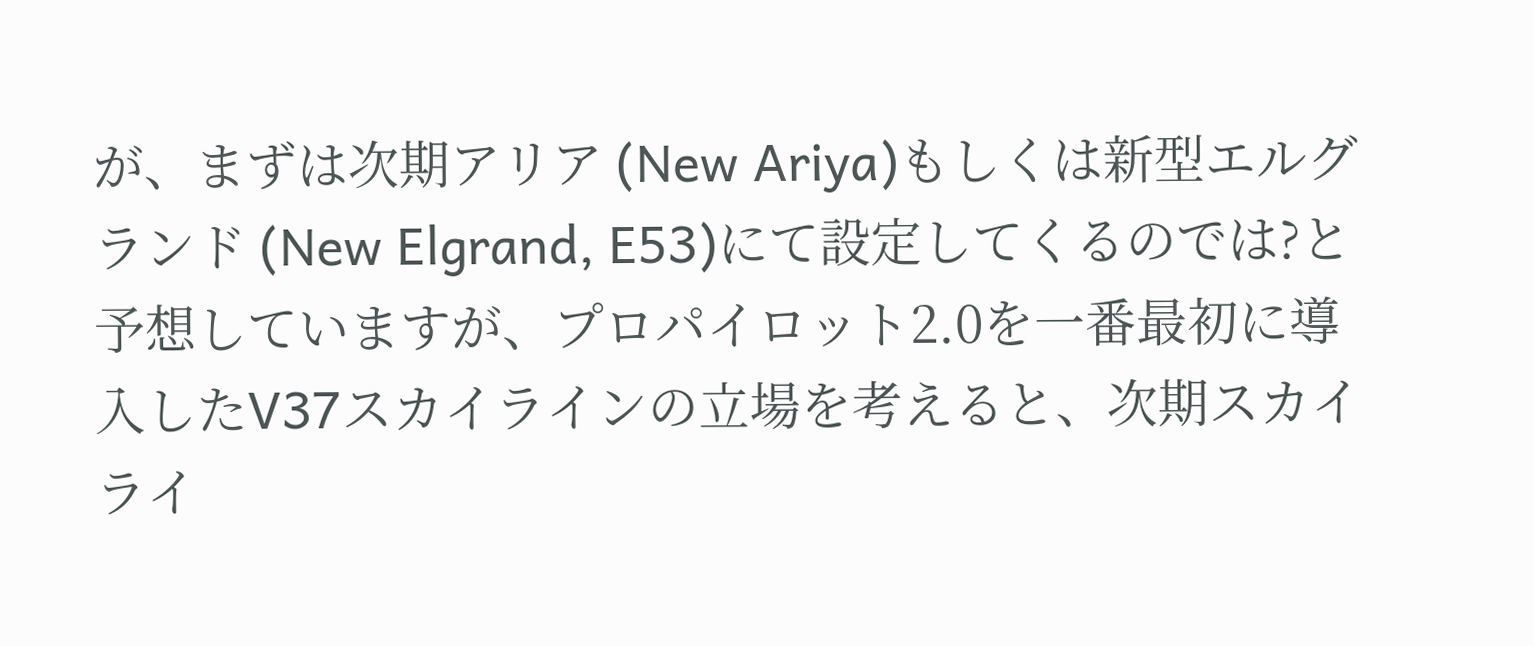が、まずは次期アリア (New Ariya)もしくは新型エルグランド (New Elgrand, E53)にて設定してくるのでは?と予想していますが、プロパイロット2.0を一番最初に導入したV37スカイラインの立場を考えると、次期スカイライ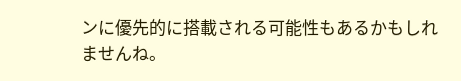ンに優先的に搭載される可能性もあるかもしれませんね。